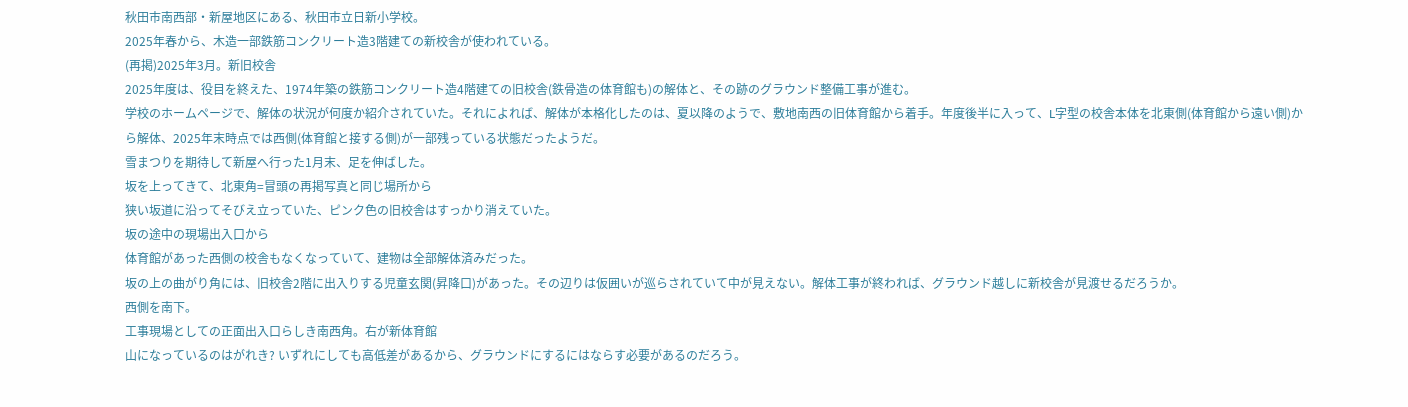秋田市南西部・新屋地区にある、秋田市立日新小学校。
2025年春から、木造一部鉄筋コンクリート造3階建ての新校舎が使われている。
(再掲)2025年3月。新旧校舎
2025年度は、役目を終えた、1974年築の鉄筋コンクリート造4階建ての旧校舎(鉄骨造の体育館も)の解体と、その跡のグラウンド整備工事が進む。
学校のホームページで、解体の状況が何度か紹介されていた。それによれば、解体が本格化したのは、夏以降のようで、敷地南西の旧体育館から着手。年度後半に入って、L字型の校舎本体を北東側(体育館から遠い側)から解体、2025年末時点では西側(体育館と接する側)が一部残っている状態だったようだ。
雪まつりを期待して新屋へ行った1月末、足を伸ばした。
坂を上ってきて、北東角=冒頭の再掲写真と同じ場所から
狭い坂道に沿ってそびえ立っていた、ピンク色の旧校舎はすっかり消えていた。
坂の途中の現場出入口から
体育館があった西側の校舎もなくなっていて、建物は全部解体済みだった。
坂の上の曲がり角には、旧校舎2階に出入りする児童玄関(昇降口)があった。その辺りは仮囲いが巡らされていて中が見えない。解体工事が終われば、グラウンド越しに新校舎が見渡せるだろうか。
西側を南下。
工事現場としての正面出入口らしき南西角。右が新体育館
山になっているのはがれき? いずれにしても高低差があるから、グラウンドにするにはならす必要があるのだろう。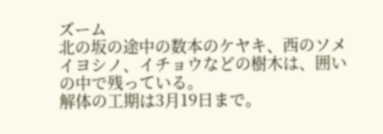ズーム
北の坂の途中の数本のケヤキ、西のソメイヨシノ、イチョウなどの樹木は、囲いの中で残っている。
解体の工期は3月19日まで。